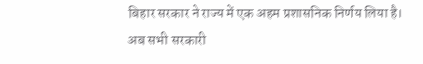बिहार सरकार ने राज्य में एक अहम प्रशासनिक निर्णय लिया है। अब सभी सरकारी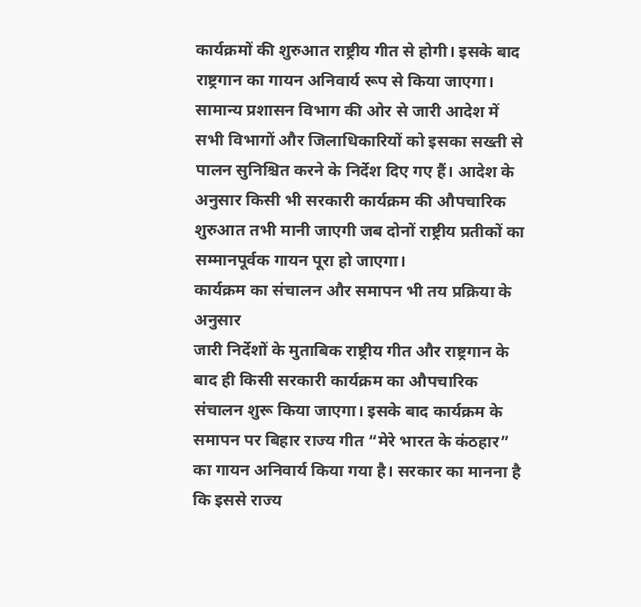कार्यक्रमों की शुरुआत राष्ट्रीय गीत से होगी। इसके बाद राष्ट्रगान का गायन अनिवार्य रूप से किया जाएगा। सामान्य प्रशासन विभाग की ओर से जारी आदेश में सभी विभागों और जिलाधिकारियों को इसका सख्ती से पालन सुनिश्चित करने के निर्देश दिए गए हैं। आदेश के अनुसार किसी भी सरकारी कार्यक्रम की औपचारिक शुरुआत तभी मानी जाएगी जब दोनों राष्ट्रीय प्रतीकों का सम्मानपूर्वक गायन पूरा हो जाएगा।
कार्यक्रम का संचालन और समापन भी तय प्रक्रिया के अनुसार
जारी निर्देशों के मुताबिक राष्ट्रीय गीत और राष्ट्रगान के बाद ही किसी सरकारी कार्यक्रम का औपचारिक संचालन शुरू किया जाएगा। इसके बाद कार्यक्रम के समापन पर बिहार राज्य गीत “मेरे भारत के कंठहार” का गायन अनिवार्य किया गया है। सरकार का मानना है कि इससे राज्य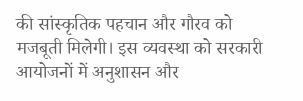की सांस्कृतिक पहचान और गौरव को मजबूती मिलेगी। इस व्यवस्था को सरकारी आयोजनों में अनुशासन और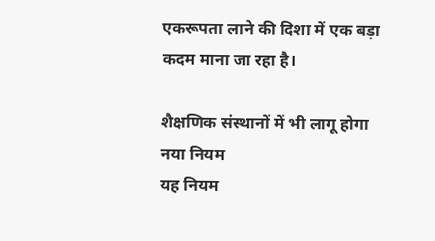एकरूपता लाने की दिशा में एक बड़ा कदम माना जा रहा है।

शैक्षणिक संस्थानों में भी लागू होगा नया नियम
यह नियम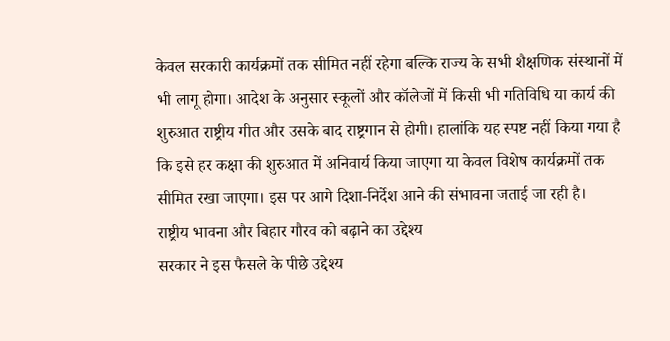केवल सरकारी कार्यक्रमों तक सीमित नहीं रहेगा बल्कि राज्य के सभी शैक्षणिक संस्थानों में भी लागू होगा। आदेश के अनुसार स्कूलों और कॉलेजों में किसी भी गतिविधि या कार्य की शुरुआत राष्ट्रीय गीत और उसके बाद राष्ट्रगान से होगी। हालांकि यह स्पष्ट नहीं किया गया है कि इसे हर कक्षा की शुरुआत में अनिवार्य किया जाएगा या केवल विशेष कार्यक्रमों तक सीमित रखा जाएगा। इस पर आगे दिशा-निर्देश आने की संभावना जताई जा रही है।
राष्ट्रीय भावना और बिहार गौरव को बढ़ाने का उद्देश्य
सरकार ने इस फैसले के पीछे उद्देश्य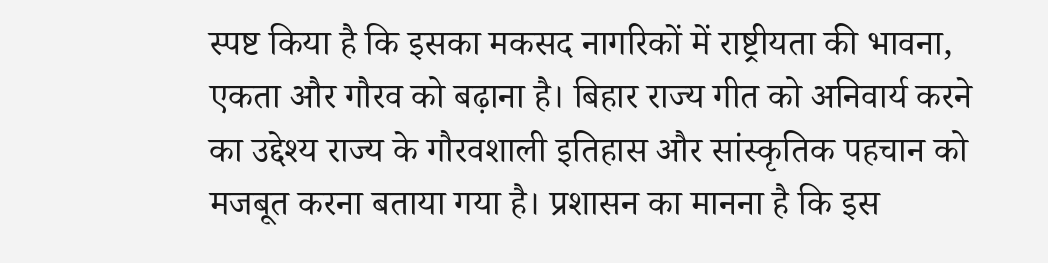स्पष्ट किया है कि इसका मकसद नागरिकों में राष्ट्रीयता की भावना, एकता और गौरव को बढ़ाना है। बिहार राज्य गीत को अनिवार्य करने का उद्देश्य राज्य के गौरवशाली इतिहास और सांस्कृतिक पहचान को मजबूत करना बताया गया है। प्रशासन का मानना है कि इस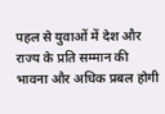पहल से युवाओं में देश और राज्य के प्रति सम्मान की भावना और अधिक प्रबल होगी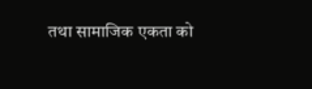तथा सामाजिक एकता को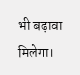भी बढ़ावा मिलेगा।